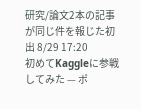研究/論文2本の記事が同じ件を報じた初出 8/29 17:20
初めてKaggleに参戦してみた — ポ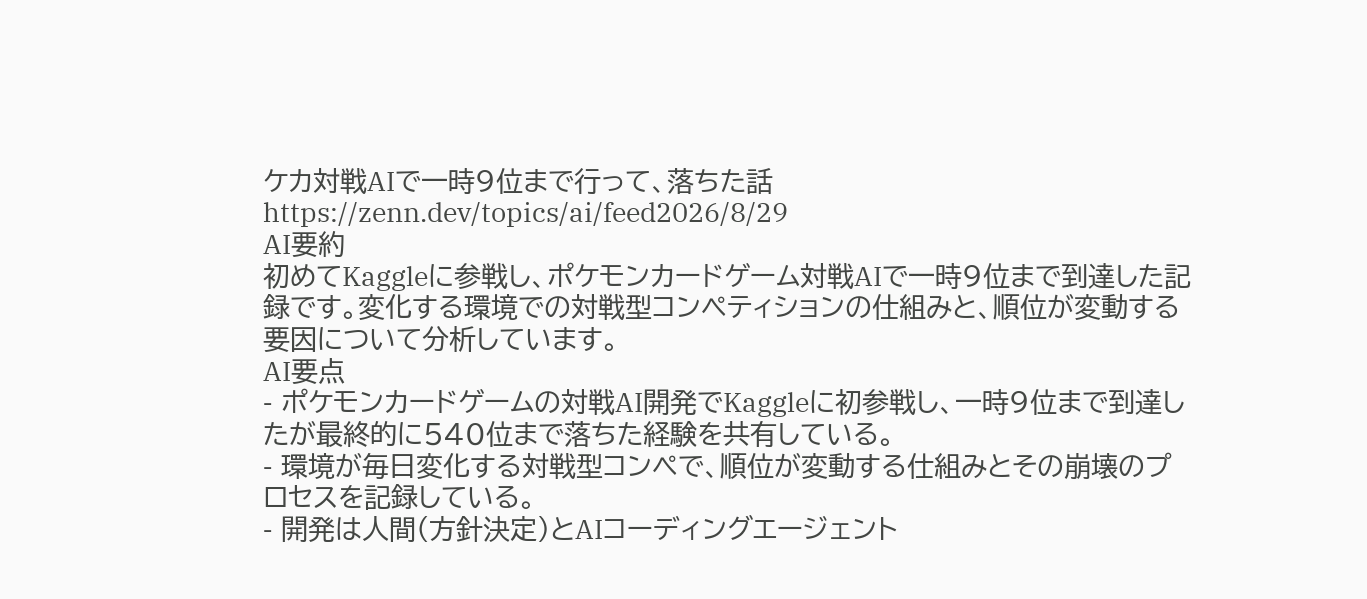ケカ対戦AIで一時9位まで行って、落ちた話
https://zenn.dev/topics/ai/feed2026/8/29
AI要約
初めてKaggleに参戦し、ポケモンカードゲーム対戦AIで一時9位まで到達した記録です。変化する環境での対戦型コンペティションの仕組みと、順位が変動する要因について分析しています。
AI要点
- ポケモンカードゲームの対戦AI開発でKaggleに初参戦し、一時9位まで到達したが最終的に540位まで落ちた経験を共有している。
- 環境が毎日変化する対戦型コンペで、順位が変動する仕組みとその崩壊のプロセスを記録している。
- 開発は人間(方針決定)とAIコーディングエージェント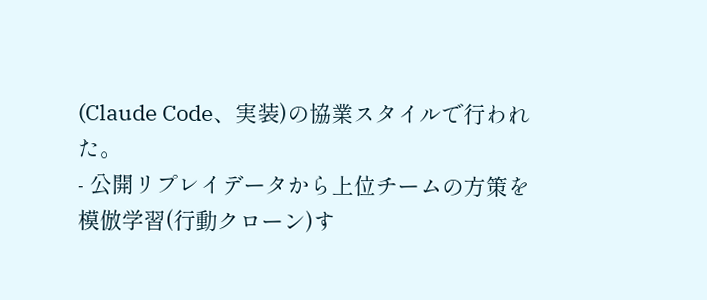(Claude Code、実装)の協業スタイルで行われた。
- 公開リプレイデータから上位チームの方策を模倣学習(行動クローン)す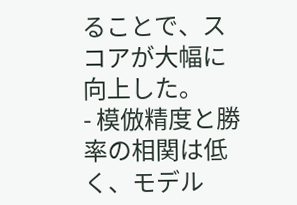ることで、スコアが大幅に向上した。
- 模倣精度と勝率の相関は低く、モデル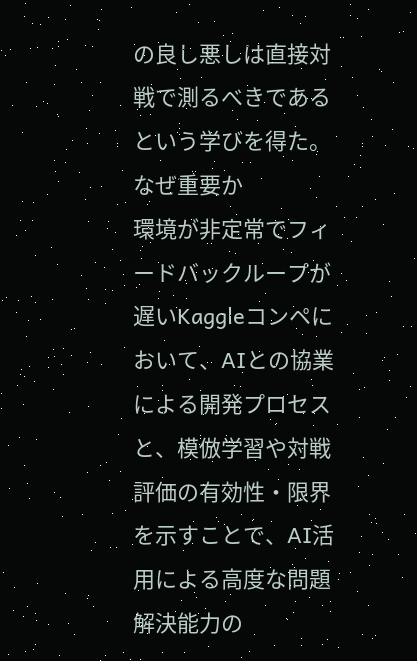の良し悪しは直接対戦で測るべきであるという学びを得た。
なぜ重要か
環境が非定常でフィードバックループが遅いKaggleコンペにおいて、AIとの協業による開発プロセスと、模倣学習や対戦評価の有効性・限界を示すことで、AI活用による高度な問題解決能力の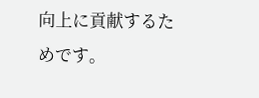向上に貢献するためです。